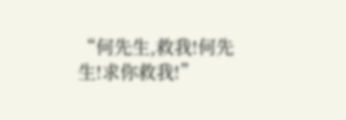“何先生,救我!何先生!求你救我!”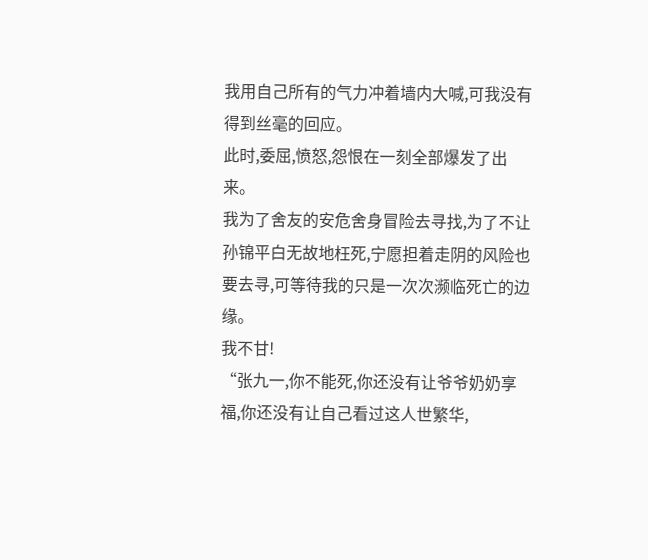我用自己所有的气力冲着墙内大喊,可我没有得到丝毫的回应。
此时,委屈,愤怒,怨恨在一刻全部爆发了出来。
我为了舍友的安危舍身冒险去寻找,为了不让孙锦平白无故地枉死,宁愿担着走阴的风险也要去寻,可等待我的只是一次次濒临死亡的边缘。
我不甘!
“张九一,你不能死,你还没有让爷爷奶奶享福,你还没有让自己看过这人世繁华,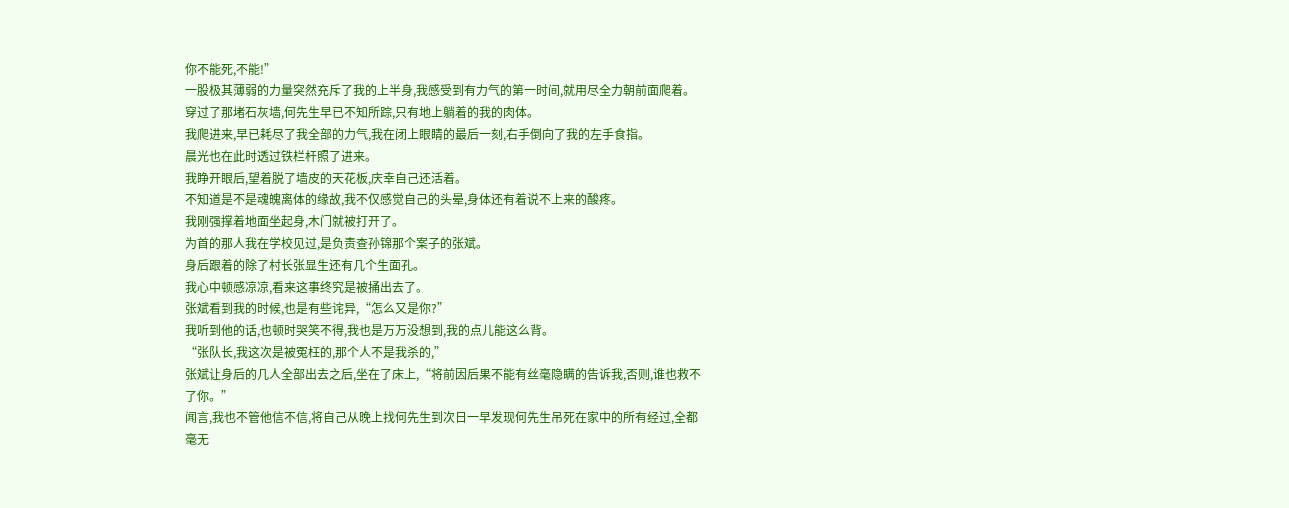你不能死,不能!”
一股极其薄弱的力量突然充斥了我的上半身,我感受到有力气的第一时间,就用尽全力朝前面爬着。
穿过了那堵石灰墙,何先生早已不知所踪,只有地上躺着的我的肉体。
我爬进来,早已耗尽了我全部的力气,我在闭上眼睛的最后一刻,右手倒向了我的左手食指。
晨光也在此时透过铁栏杆照了进来。
我睁开眼后,望着脱了墙皮的天花板,庆幸自己还活着。
不知道是不是魂魄离体的缘故,我不仅感觉自己的头晕,身体还有着说不上来的酸疼。
我刚强撑着地面坐起身,木门就被打开了。
为首的那人我在学校见过,是负责查孙锦那个案子的张斌。
身后跟着的除了村长张显生还有几个生面孔。
我心中顿感凉凉,看来这事终究是被捅出去了。
张斌看到我的时候,也是有些诧异,“怎么又是你?”
我听到他的话,也顿时哭笑不得,我也是万万没想到,我的点儿能这么背。
“张队长,我这次是被冤枉的,那个人不是我杀的,”
张斌让身后的几人全部出去之后,坐在了床上,“将前因后果不能有丝毫隐瞒的告诉我,否则,谁也救不了你。”
闻言,我也不管他信不信,将自己从晚上找何先生到次日一早发现何先生吊死在家中的所有经过,全都毫无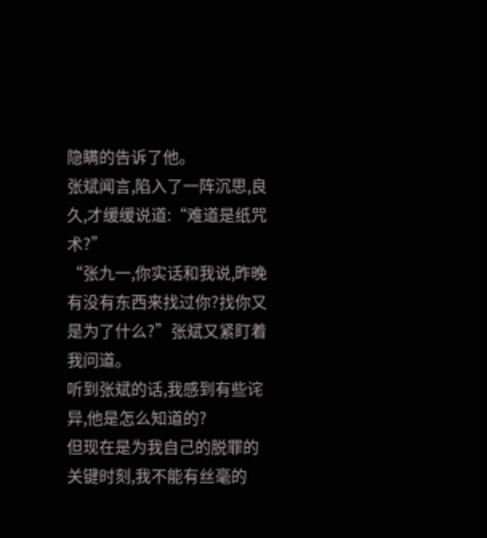隐瞒的告诉了他。
张斌闻言,陷入了一阵沉思,良久,才缓缓说道:“难道是纸咒术?”
“张九一,你实话和我说,昨晚有没有东西来找过你?找你又是为了什么?”张斌又紧盯着我问道。
听到张斌的话,我感到有些诧异,他是怎么知道的?
但现在是为我自己的脱罪的关键时刻,我不能有丝毫的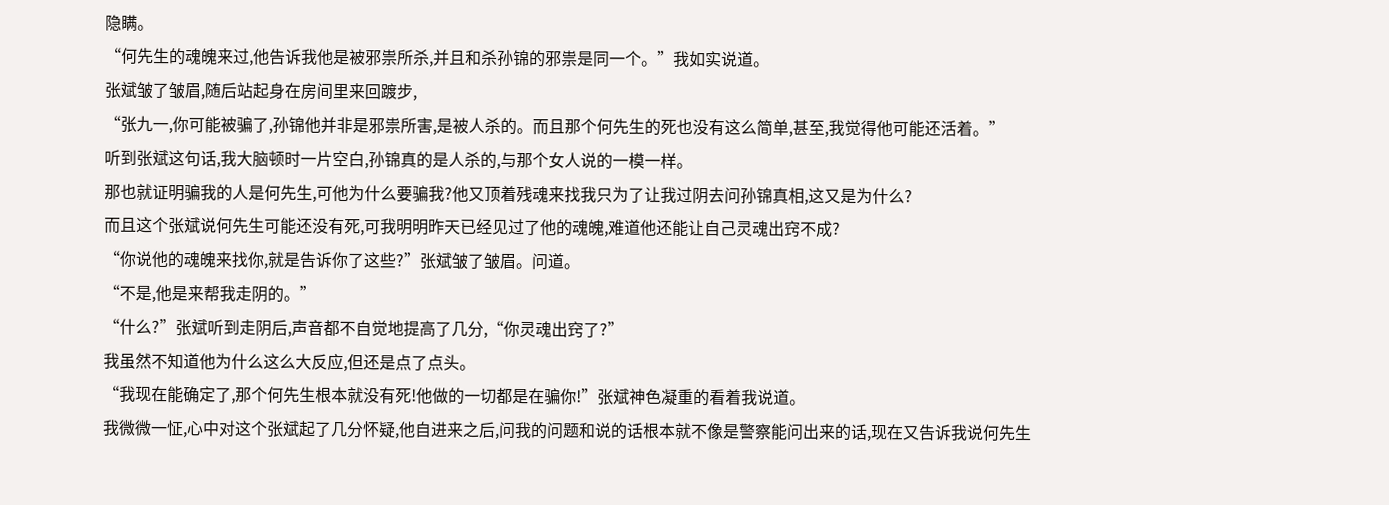隐瞒。
“何先生的魂魄来过,他告诉我他是被邪祟所杀,并且和杀孙锦的邪祟是同一个。”我如实说道。
张斌皱了皱眉,随后站起身在房间里来回踱步,
“张九一,你可能被骗了,孙锦他并非是邪祟所害,是被人杀的。而且那个何先生的死也没有这么简单,甚至,我觉得他可能还活着。”
听到张斌这句话,我大脑顿时一片空白,孙锦真的是人杀的,与那个女人说的一模一样。
那也就证明骗我的人是何先生,可他为什么要骗我?他又顶着残魂来找我只为了让我过阴去问孙锦真相,这又是为什么?
而且这个张斌说何先生可能还没有死,可我明明昨天已经见过了他的魂魄,难道他还能让自己灵魂出窍不成?
“你说他的魂魄来找你,就是告诉你了这些?”张斌皱了皱眉。问道。
“不是,他是来帮我走阴的。”
“什么?”张斌听到走阴后,声音都不自觉地提高了几分,“你灵魂出窍了?”
我虽然不知道他为什么这么大反应,但还是点了点头。
“我现在能确定了,那个何先生根本就没有死!他做的一切都是在骗你!”张斌神色凝重的看着我说道。
我微微一怔,心中对这个张斌起了几分怀疑,他自进来之后,问我的问题和说的话根本就不像是警察能问出来的话,现在又告诉我说何先生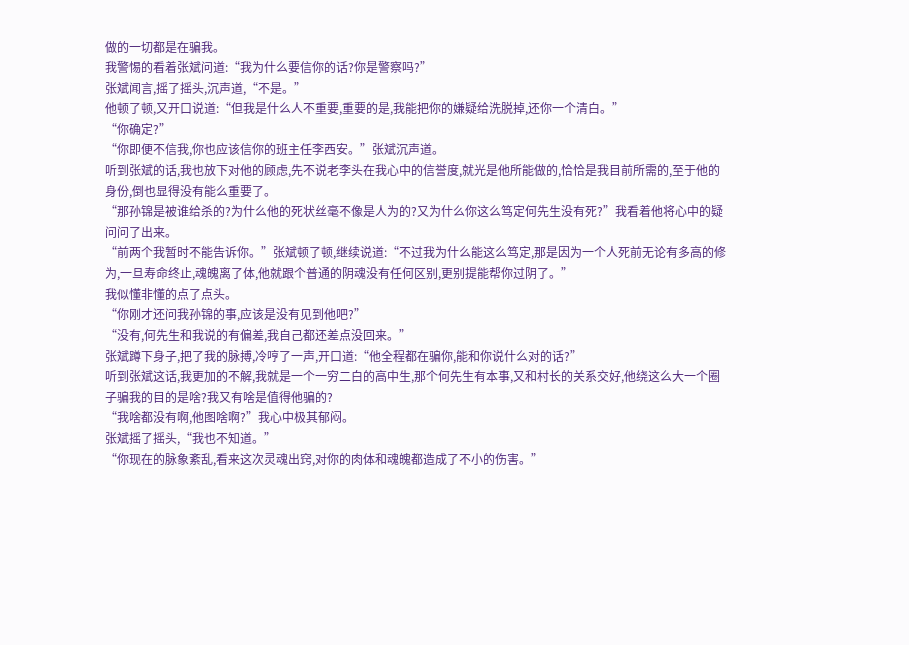做的一切都是在骗我。
我警惕的看着张斌问道:“我为什么要信你的话?你是警察吗?”
张斌闻言,摇了摇头,沉声道,“不是。”
他顿了顿,又开口说道:“但我是什么人不重要,重要的是,我能把你的嫌疑给洗脱掉,还你一个清白。”
“你确定?”
“你即便不信我,你也应该信你的班主任李西安。”张斌沉声道。
听到张斌的话,我也放下对他的顾虑,先不说老李头在我心中的信誉度,就光是他所能做的,恰恰是我目前所需的,至于他的身份,倒也显得没有能么重要了。
“那孙锦是被谁给杀的?为什么他的死状丝毫不像是人为的?又为什么你这么笃定何先生没有死?”我看着他将心中的疑问问了出来。
“前两个我暂时不能告诉你。”张斌顿了顿,继续说道:“不过我为什么能这么笃定,那是因为一个人死前无论有多高的修为,一旦寿命终止,魂魄离了体,他就跟个普通的阴魂没有任何区别,更别提能帮你过阴了。”
我似懂非懂的点了点头。
“你刚才还问我孙锦的事,应该是没有见到他吧?”
“没有,何先生和我说的有偏差,我自己都还差点没回来。”
张斌蹲下身子,把了我的脉搏,冷哼了一声,开口道:“他全程都在骗你,能和你说什么对的话?”
听到张斌这话,我更加的不解,我就是一个一穷二白的高中生,那个何先生有本事,又和村长的关系交好,他绕这么大一个圈子骗我的目的是啥?我又有啥是值得他骗的?
“我啥都没有啊,他图啥啊?”我心中极其郁闷。
张斌摇了摇头,“我也不知道。”
“你现在的脉象紊乱,看来这次灵魂出窍,对你的肉体和魂魄都造成了不小的伤害。”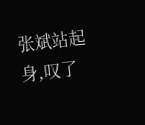张斌站起身,叹了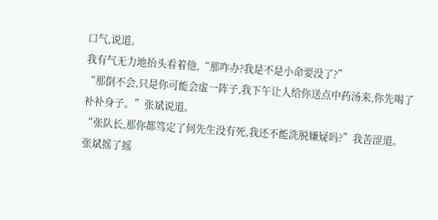口气,说道。
我有气无力地抬头看着他,“那咋办?我是不是小命要没了?”
“那倒不会,只是你可能会虚一阵子,我下午让人给你送点中药汤来,你先喝了补补身子。”张斌说道。
“张队长,那你都笃定了何先生没有死,我还不能洗脱嫌疑吗?”我苦涩道。
张斌摇了摇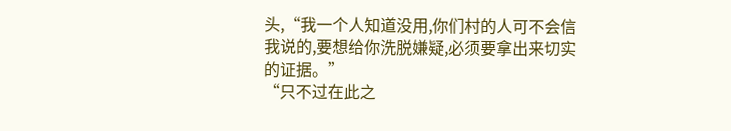头,“我一个人知道没用,你们村的人可不会信我说的,要想给你洗脱嫌疑,必须要拿出来切实的证据。”
“只不过在此之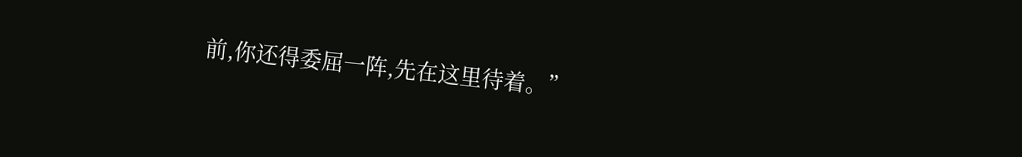前,你还得委屈一阵,先在这里待着。”